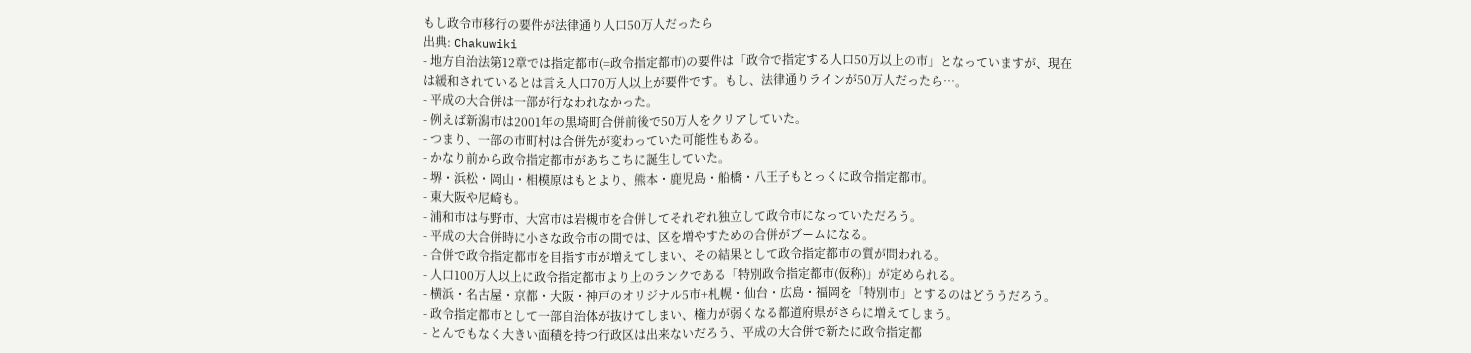もし政令市移行の要件が法律通り人口50万人だったら
出典: Chakuwiki
- 地方自治法第12章では指定都市(=政令指定都市)の要件は「政令で指定する人口50万以上の市」となっていますが、現在は緩和されているとは言え人口70万人以上が要件です。もし、法律通りラインが50万人だったら…。
- 平成の大合併は一部が行なわれなかった。
- 例えば新潟市は2001年の黒埼町合併前後で50万人をクリアしていた。
- つまり、一部の市町村は合併先が変わっていた可能性もある。
- かなり前から政令指定都市があちこちに誕生していた。
- 堺・浜松・岡山・相模原はもとより、熊本・鹿児島・船橋・八王子もとっくに政令指定都市。
- 東大阪や尼崎も。
- 浦和市は与野市、大宮市は岩槻市を合併してそれぞれ独立して政令市になっていただろう。
- 平成の大合併時に小さな政令市の間では、区を増やすための合併がブームになる。
- 合併で政令指定都市を目指す市が増えてしまい、その結果として政令指定都市の質が問われる。
- 人口100万人以上に政令指定都市より上のランクである「特別政令指定都市(仮称)」が定められる。
- 横浜・名古屋・京都・大阪・神戸のオリジナル5市+札幌・仙台・広島・福岡を「特別市」とするのはどううだろう。
- 政令指定都市として一部自治体が抜けてしまい、権力が弱くなる都道府県がさらに増えてしまう。
- とんでもなく大きい面積を持つ行政区は出来ないだろう、平成の大合併で新たに政令指定都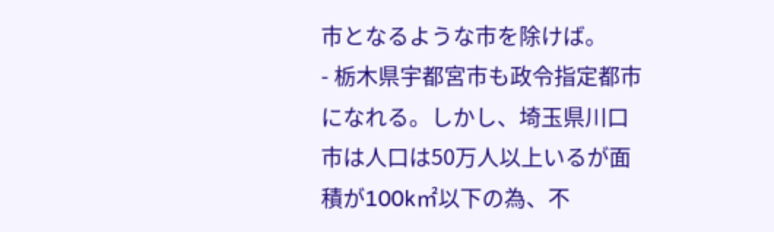市となるような市を除けば。
- 栃木県宇都宮市も政令指定都市になれる。しかし、埼玉県川口市は人口は50万人以上いるが面積が100k㎡以下の為、不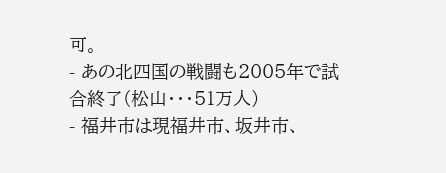可。
- あの北四国の戦闘も2005年で試合終了(松山・・・51万人)
- 福井市は現福井市、坂井市、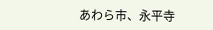あわら市、永平寺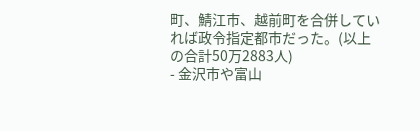町、鯖江市、越前町を合併していれば政令指定都市だった。(以上の合計50万2883人)
- 金沢市や富山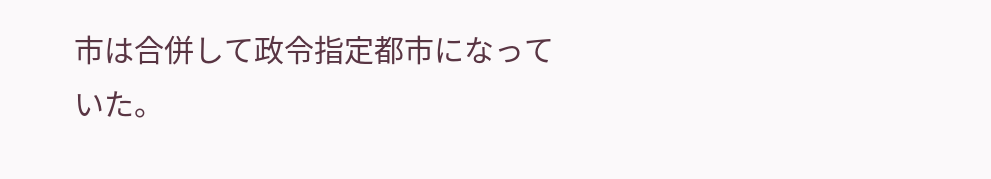市は合併して政令指定都市になっていた。